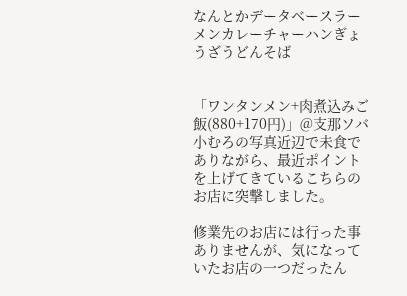なんとかデータベースラーメンカレーチャーハンぎょうざうどんそば


「ワンタンメン+肉煮込みご飯(880+170円)」@支那ソバ 小むろの写真近辺で未食でありながら、最近ポイントを上げてきているこちらのお店に突撃しました。

修業先のお店には行った事ありませんが、気になっていたお店の一つだったん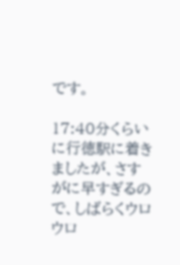です。

17:40分くらいに行徳駅に着きましたが、さすがに早すぎるので、しばらくウロウロ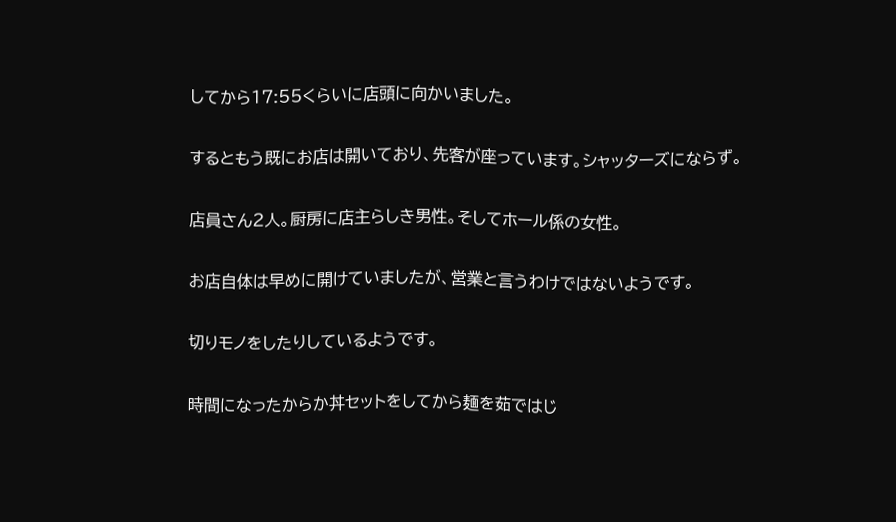してから17:55くらいに店頭に向かいました。

するともう既にお店は開いており、先客が座っています。シャッターズにならず。

店員さん2人。厨房に店主らしき男性。そしてホール係の女性。

お店自体は早めに開けていましたが、営業と言うわけではないようです。

切りモノをしたりしているようです。

時間になったからか丼セットをしてから麺を茹ではじ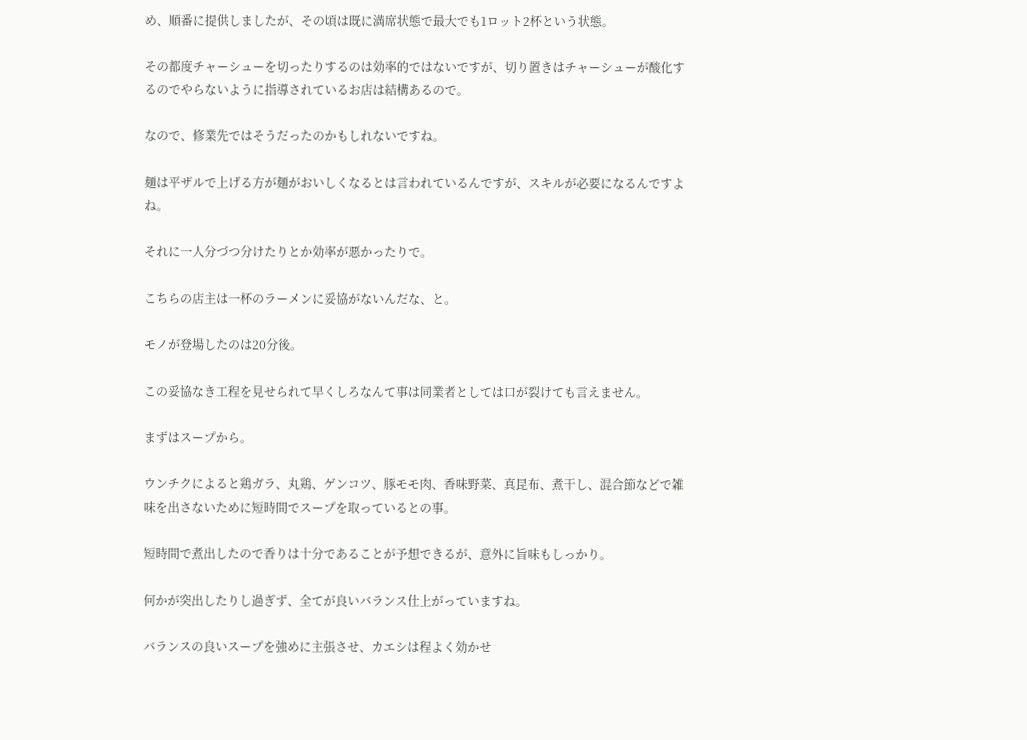め、順番に提供しましたが、その頃は既に満席状態で最大でも1ロット2杯という状態。

その都度チャーシューを切ったりするのは効率的ではないですが、切り置きはチャーシューが酸化するのでやらないように指導されているお店は結構あるので。

なので、修業先ではそうだったのかもしれないですね。

麺は平ザルで上げる方が麺がおいしくなるとは言われているんですが、スキルが必要になるんですよね。

それに一人分づつ分けたりとか効率が悪かったりで。

こちらの店主は一杯のラーメンに妥協がないんだな、と。

モノが登場したのは20分後。

この妥協なき工程を見せられて早くしろなんて事は同業者としては口が裂けても言えません。

まずはスープから。

ウンチクによると鶏ガラ、丸鶏、ゲンコツ、豚モモ肉、香味野菜、真昆布、煮干し、混合節などで雑味を出さないために短時間でスープを取っているとの事。

短時間で煮出したので香りは十分であることが予想できるが、意外に旨味もしっかり。

何かが突出したりし過ぎず、全てが良いバランス仕上がっていますね。

バランスの良いスープを強めに主張させ、カエシは程よく効かせ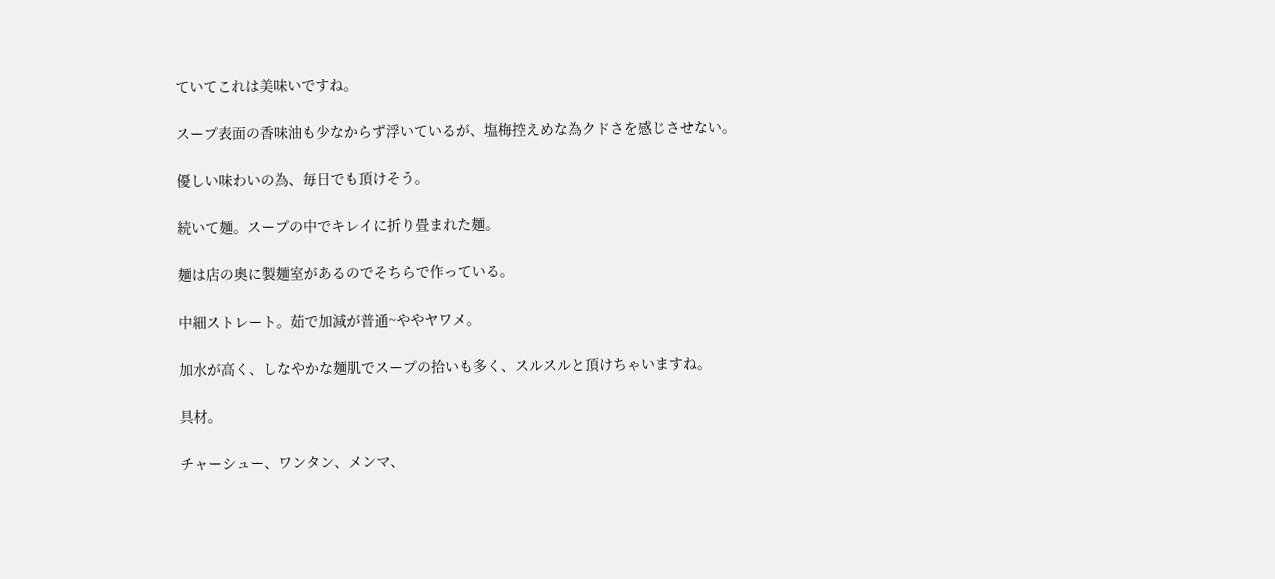ていてこれは美味いですね。

スープ表面の香味油も少なからず浮いているが、塩梅控えめな為クドさを感じさせない。

優しい味わいの為、毎日でも頂けそう。

続いて麺。スープの中でキレイに折り畳まれた麺。

麺は店の奥に製麺室があるのでそちらで作っている。

中細ストレート。茹で加減が普通~ややヤワメ。

加水が高く、しなやかな麺肌でスープの拾いも多く、スルスルと頂けちゃいますね。

具材。

チャーシュー、ワンタン、メンマ、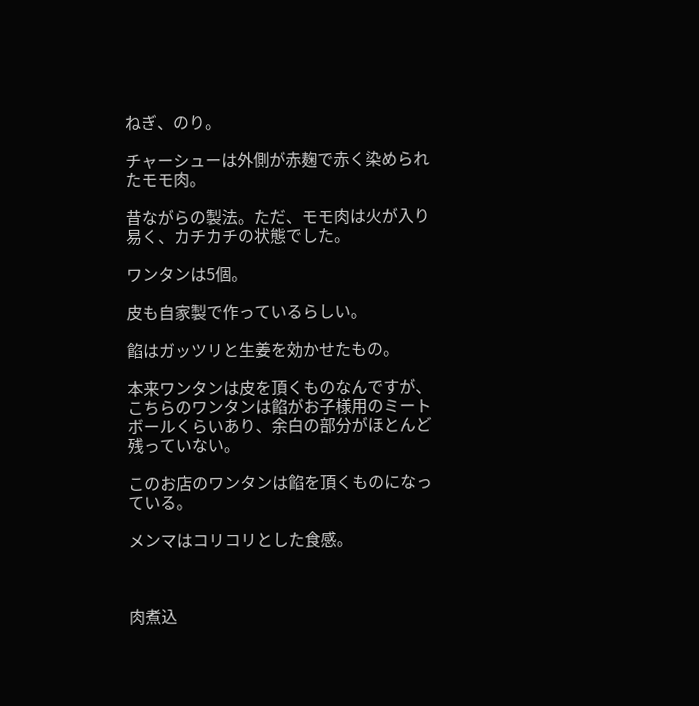ねぎ、のり。

チャーシューは外側が赤麹で赤く染められたモモ肉。

昔ながらの製法。ただ、モモ肉は火が入り易く、カチカチの状態でした。

ワンタンは5個。

皮も自家製で作っているらしい。

餡はガッツリと生姜を効かせたもの。

本来ワンタンは皮を頂くものなんですが、こちらのワンタンは餡がお子様用のミートボールくらいあり、余白の部分がほとんど残っていない。

このお店のワンタンは餡を頂くものになっている。

メンマはコリコリとした食感。



肉煮込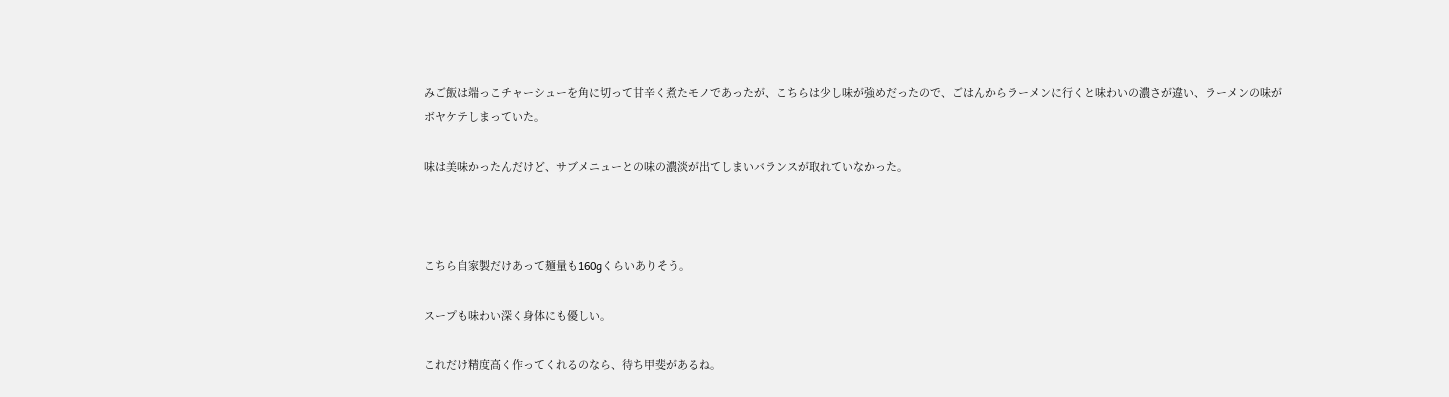みご飯は端っこチャーシューを角に切って甘辛く煮たモノであったが、こちらは少し味が強めだったので、ごはんからラーメンに行くと味わいの濃さが違い、ラーメンの味がボヤケテしまっていた。

味は美味かったんだけど、サブメニューとの味の濃淡が出てしまいバランスが取れていなかった。



こちら自家製だけあって麺量も160gくらいありそう。

スープも味わい深く身体にも優しい。

これだけ精度高く作ってくれるのなら、待ち甲斐があるね。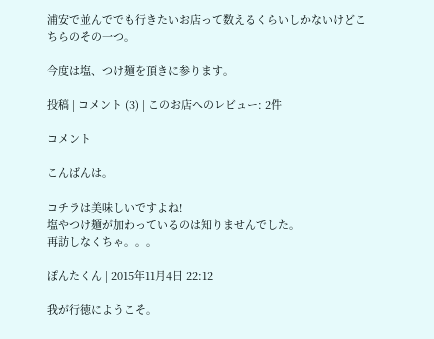浦安で並んででも行きたいお店って数えるくらいしかないけどこちらのその一つ。

今度は塩、つけ麺を頂きに参ります。

投稿 | コメント (3) | このお店へのレビュー: 2件

コメント

こんばんは。

コチラは美味しいですよね!
塩やつけ麺が加わっているのは知りませんでした。
再訪しなくちゃ。。。

ぽんたくん | 2015年11月4日 22:12

我が行徳にようこそ。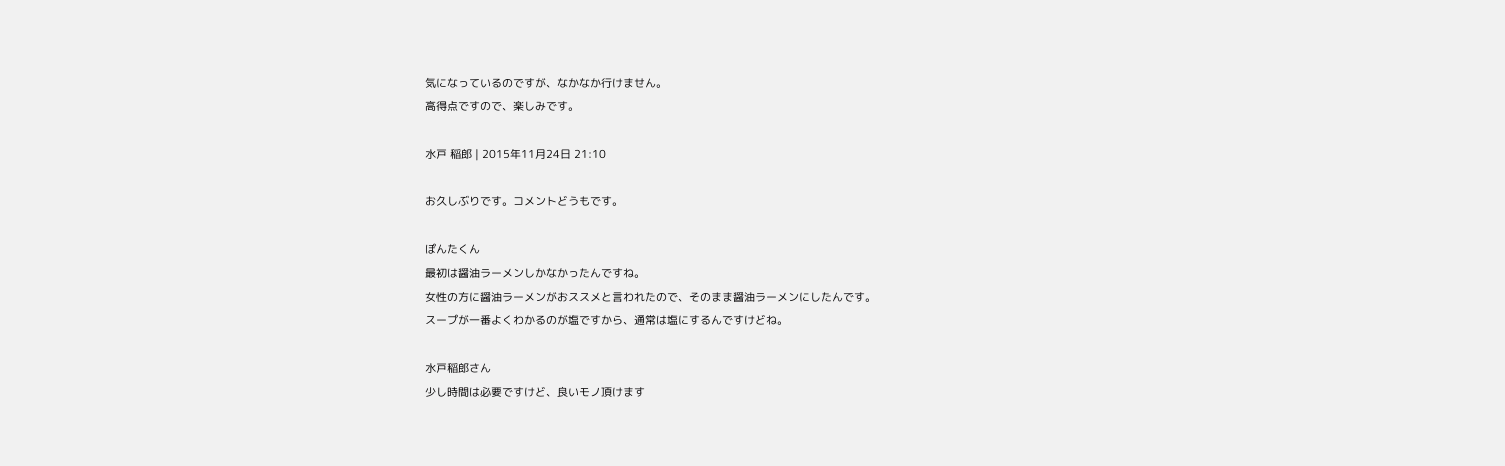気になっているのですが、なかなか行けません。
高得点ですので、楽しみです。

水戸 稲郎 | 2015年11月24日 21:10

お久しぶりです。コメントどうもです。

ぽんたくん
最初は醤油ラーメンしかなかったんですね。
女性の方に醤油ラーメンがおススメと言われたので、そのまま醤油ラーメンにしたんです。
スープが一番よくわかるのが塩ですから、通常は塩にするんですけどね。

水戸稲郎さん
少し時間は必要ですけど、良いモノ頂けます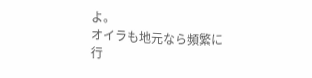よ。
オイラも地元なら頻繁に行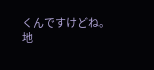くんですけどね。
地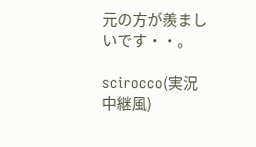元の方が羨ましいです・・。

scirocco(実況中継風)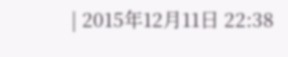| 2015年12月11日 22:38